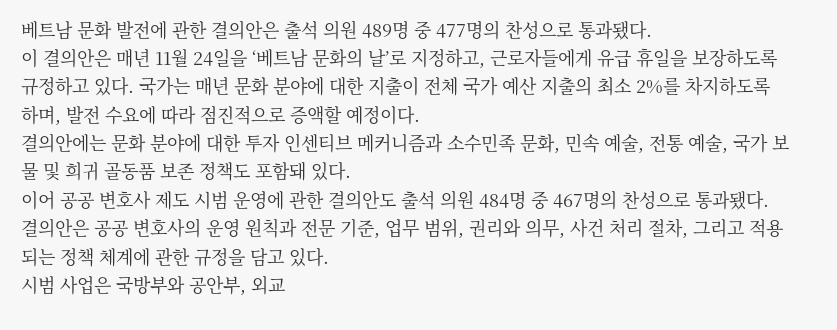베트남 문화 발전에 관한 결의안은 출석 의원 489명 중 477명의 찬성으로 통과됐다.
이 결의안은 매년 11월 24일을 ‘베트남 문화의 날’로 지정하고, 근로자들에게 유급 휴일을 보장하도록 규정하고 있다. 국가는 매년 문화 분야에 대한 지출이 전체 국가 예산 지출의 최소 2%를 차지하도록 하며, 발전 수요에 따라 점진적으로 증액할 예정이다.
결의안에는 문화 분야에 대한 투자 인센티브 메커니즘과 소수민족 문화, 민속 예술, 전통 예술, 국가 보물 및 희귀 골동품 보존 정책도 포함돼 있다.
이어 공공 변호사 제도 시범 운영에 관한 결의안도 출석 의원 484명 중 467명의 찬성으로 통과됐다.
결의안은 공공 변호사의 운영 원칙과 전문 기준, 업무 범위, 권리와 의무, 사건 처리 절차, 그리고 적용되는 정책 체계에 관한 규정을 담고 있다.
시범 사업은 국방부와 공안부, 외교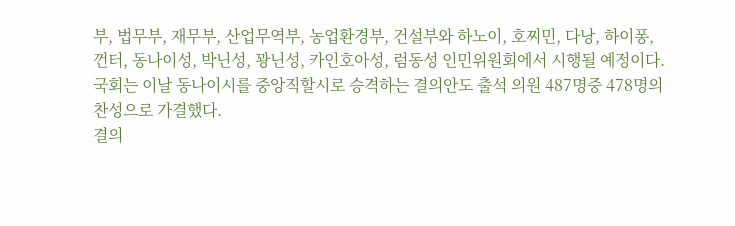부, 법무부, 재무부, 산업무역부, 농업환경부, 건설부와 하노이, 호찌민, 다낭, 하이퐁, 껀터, 동나이성, 박닌성, 꽝닌성, 카인호아성, 럼동성 인민위원회에서 시행될 예정이다.
국회는 이날 동나이시를 중앙직할시로 승격하는 결의안도 출석 의원 487명중 478명의 찬성으로 가결했다.
결의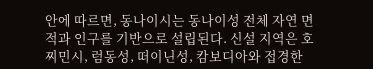안에 따르면, 동나이시는 동나이성 전체 자연 면적과 인구를 기반으로 설립된다. 신설 지역은 호찌민시, 럼동성, 떠이닌성, 캄보디아와 접경한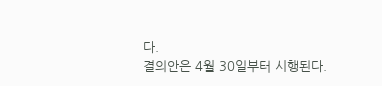다.
결의안은 4월 30일부터 시행된다.